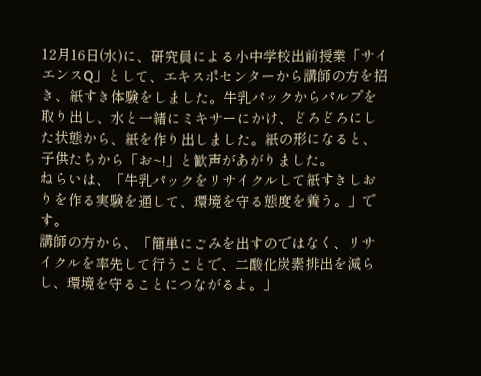12月16日(水)に、研究員による小中学校出前授業「サイエンスQ」として、エキスポセンターから講師の方を招き、紙すき体験をしました。牛乳パックからパルプを取り出し、水と一緒にミキサーにかけ、どろどろにした状態から、紙を作り出しました。紙の形になると、子供たちから「お~!」と歓声があがりました。
ねらいは、「牛乳パックをリサイクルして紙すきしおりを作る実験を通して、環境を守る態度を養う。」です。
講師の方から、「簡単にごみを出すのではなく、リサイクルを率先して行うことで、二酸化炭素排出を減らし、環境を守ることにつながるよ。」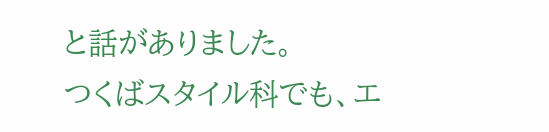と話がありました。
つくばスタイル科でも、エ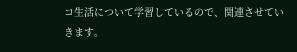コ生活について学習しているので、関連させていきます。